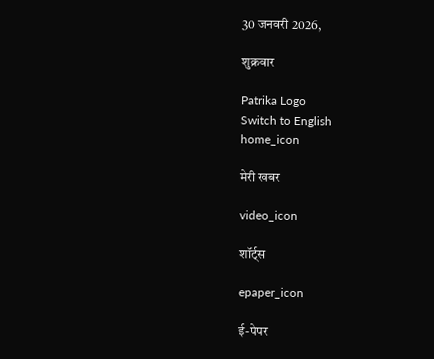30 जनवरी 2026,

शुक्रवार

Patrika Logo
Switch to English
home_icon

मेरी खबर

video_icon

शॉर्ट्स

epaper_icon

ई-पेपर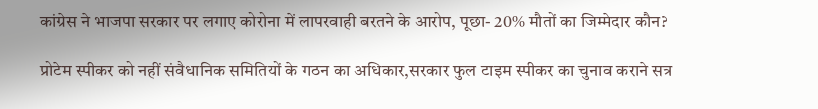कांग्रेस ने भाजपा सरकार पर लगाए कोरोना में लापरवाही बरतने के आरोप, पूछा- 20% मौतों का जिम्मेदार कौन?

प्रोटेम स्पीकर को नहीं संवैधानिक समितियों के गठन का अधिकार,सरकार फुल टाइम स्पीकर का चुनाव कराने सत्र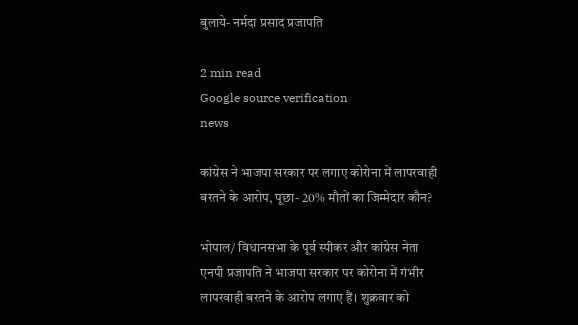बुलाये- नर्मदा प्रसाद प्रजापति

2 min read
Google source verification
news

कांग्रेस ने भाजपा सरकार पर लगाए कोरोना में लापरवाही बरतने के आरोप, पूछा- 20% मौतों का जिम्मेदार कौन?

भोपाल/ विधानसभा के पूर्व स्पीकर और कांग्रेस नेता एनपी प्रजापति ने भाजपा सरकार पर कोरोना में गंभीर लापरवाही बरतने के आरोप लगाए हैं। शुक्रवार को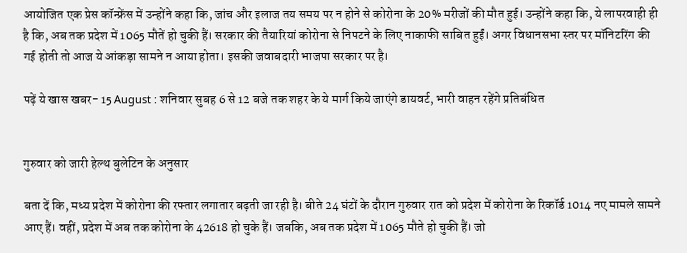आयोजित एक प्रेस कॉन्फ्रेंस में उन्होंने कहा कि, जांच और इलाज तय समय पर न होने से कोरोना के 20% मरीजों की मौत हुई। उन्होंने कहा कि, ये लापरवाही ही है कि, अब तक प्रदेश में 1065 मौतें हो चुकी हैं। सरकार की तैयारियां कोरोना से निपटने के लिए नाकाफी साबित हुईं। अगर विधानसभा स्तर पर मॉनिटरिंग की गई होती तो आज ये आंकड़ा सामने न आया होता। इसकी जवाबदारी भाजपा सरकार पर है।

पढ़ें ये खास खबर- 15 August : शनिवार सुबह 6 से 12 बजे तक शहर के ये मार्ग किये जाएंगे डायवर्ट, भारी वाहन रहेंगे प्रतिबंधित


गुरुवार को जारी हेल्थ बुलेटिन के अनुसार

बता दें कि, मध्य प्रदेश में कोरोना की रफ्तार लगातार बढ़ती जा रही है। बीते 24 घंटों के दौरान गुरुवार रात को प्रदेश में कोरोना के रिकॉर्ड 1014 नए मामले सामने आए हैं। वहीं, प्रदेश में अब तक कोरोना के 42618 हो चुके हैं। जबकि, अब तक प्रदेश में 1065 मौते हो चुकी हैं। जो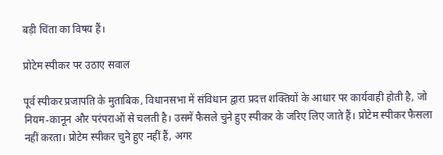बड़ी चिंता का विषय हैं।

प्रोटेम स्पीकर पर उठाए सवाल

पूर्व स्पीकर प्रजापति के मुताबिक, विधानसभा में संविधान द्वारा प्रदत्त शक्तियों के आधार पर कार्यवाही होती है, जो नियम-कानून और परंपराओं से चलती है। उसमें फैसले चुने हुए स्पीकर के जरिए लिए जाते हैं। प्रोटेम स्पीकर फैसला नहीं करता। प्रोटेम स्पीकर चुने हुए नहीं हैं, अगर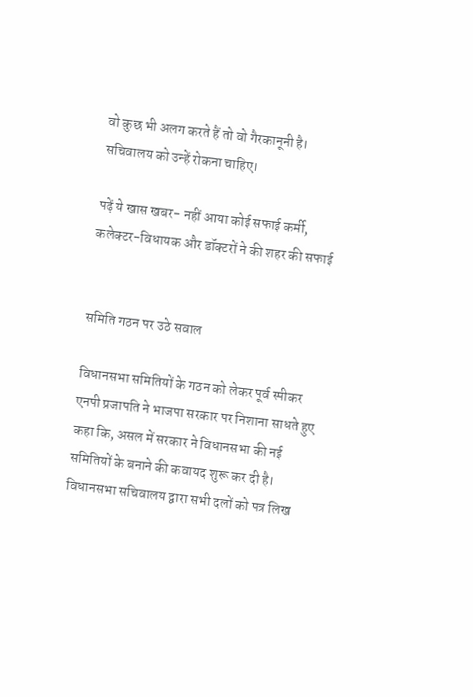वो कुछ भी अलग करते हैं तो वो गैरकानूनी है। सचिवालय को उन्हें रोकना चाहिए।

पढ़ें ये खास खबर- नहीं आया कोई सफाई कर्मी, कलेक्टर-विधायक और डॉक्टरों ने की शहर की सफाई


समिति गठन पर उठे सवाल

विधानसभा समितियों के गठन को लेकर पूर्व स्पीकर एनपी प्रजापति ने भाजपा सरकार पर निशाना साधते हुए कहा कि, असल में सरकार ने विधानसभा की नई समितियों के बनाने की कवायद शुरू कर दी है। विधानसभा सचिवालय द्वारा सभी दलों को पत्र लिख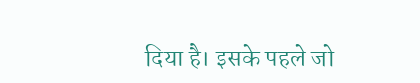दिया है। इसके पहले जो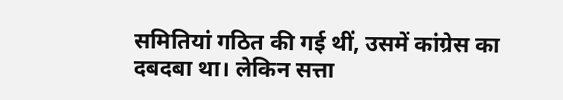समितियां गठित की गई थीं, उसमें कांग्रेस का दबदबा था। लेकिन सत्ता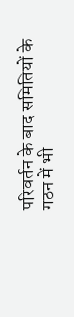परिवर्तन के बाद समितियों के गठन में भी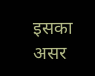इसका असर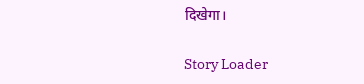दिखेगा।

Story Loader